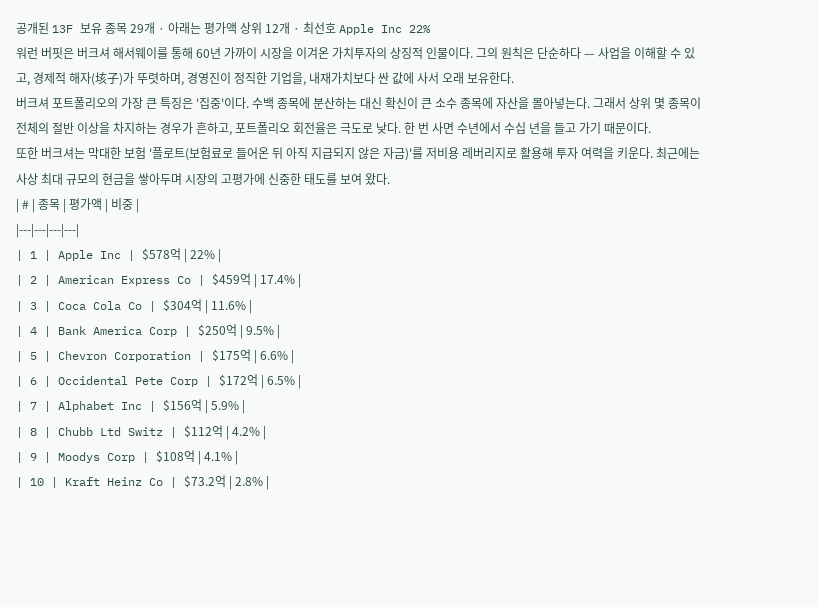공개된 13F 보유 종목 29개 · 아래는 평가액 상위 12개 · 최선호 Apple Inc 22%
워런 버핏은 버크셔 해서웨이를 통해 60년 가까이 시장을 이겨온 가치투자의 상징적 인물이다. 그의 원칙은 단순하다 — 사업을 이해할 수 있고, 경제적 해자(垓子)가 뚜렷하며, 경영진이 정직한 기업을, 내재가치보다 싼 값에 사서 오래 보유한다.
버크셔 포트폴리오의 가장 큰 특징은 '집중'이다. 수백 종목에 분산하는 대신 확신이 큰 소수 종목에 자산을 몰아넣는다. 그래서 상위 몇 종목이 전체의 절반 이상을 차지하는 경우가 흔하고, 포트폴리오 회전율은 극도로 낮다. 한 번 사면 수년에서 수십 년을 들고 가기 때문이다.
또한 버크셔는 막대한 보험 '플로트(보험료로 들어온 뒤 아직 지급되지 않은 자금)'를 저비용 레버리지로 활용해 투자 여력을 키운다. 최근에는 사상 최대 규모의 현금을 쌓아두며 시장의 고평가에 신중한 태도를 보여 왔다.
| # | 종목 | 평가액 | 비중 |
|---|---|---|---|
| 1 | Apple Inc | $578억 | 22% |
| 2 | American Express Co | $459억 | 17.4% |
| 3 | Coca Cola Co | $304억 | 11.6% |
| 4 | Bank America Corp | $250억 | 9.5% |
| 5 | Chevron Corporation | $175억 | 6.6% |
| 6 | Occidental Pete Corp | $172억 | 6.5% |
| 7 | Alphabet Inc | $156억 | 5.9% |
| 8 | Chubb Ltd Switz | $112억 | 4.2% |
| 9 | Moodys Corp | $108억 | 4.1% |
| 10 | Kraft Heinz Co | $73.2억 | 2.8% |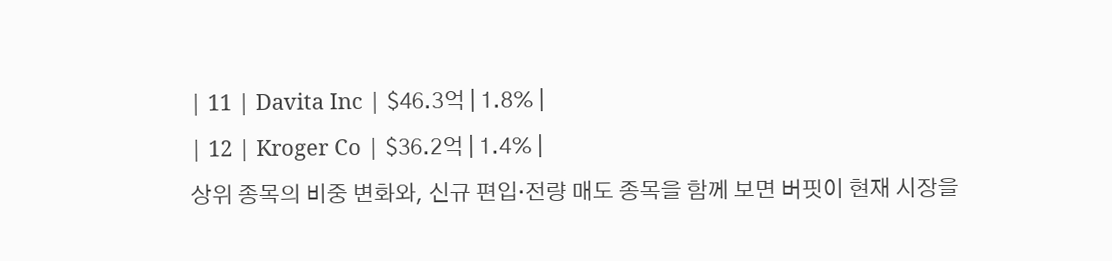| 11 | Davita Inc | $46.3억 | 1.8% |
| 12 | Kroger Co | $36.2억 | 1.4% |
상위 종목의 비중 변화와, 신규 편입·전량 매도 종목을 함께 보면 버핏이 현재 시장을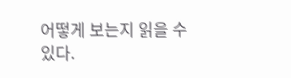어떻게 보는지 읽을 수 있다.